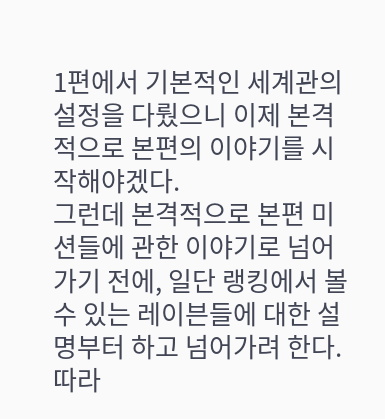1편에서 기본적인 세계관의 설정을 다뤘으니 이제 본격적으로 본편의 이야기를 시작해야겠다.
그런데 본격적으로 본편 미션들에 관한 이야기로 넘어가기 전에, 일단 랭킹에서 볼 수 있는 레이븐들에 대한 설명부터 하고 넘어가려 한다.
따라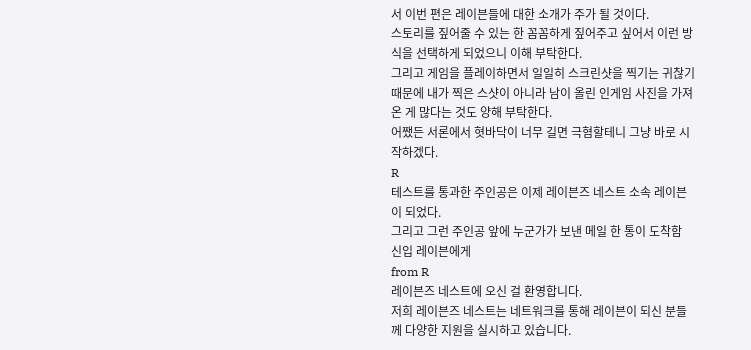서 이번 편은 레이븐들에 대한 소개가 주가 될 것이다.
스토리를 짚어줄 수 있는 한 꼼꼼하게 짚어주고 싶어서 이런 방식을 선택하게 되었으니 이해 부탁한다.
그리고 게임을 플레이하면서 일일히 스크린샷을 찍기는 귀찮기 때문에 내가 찍은 스샷이 아니라 남이 올린 인게임 사진을 가져온 게 많다는 것도 양해 부탁한다.
어쨌든 서론에서 혓바닥이 너무 길면 극혐할테니 그냥 바로 시작하겠다.
R
테스트를 통과한 주인공은 이제 레이븐즈 네스트 소속 레이븐이 되었다.
그리고 그런 주인공 앞에 누군가가 보낸 메일 한 통이 도착함
신입 레이븐에게
from R
레이븐즈 네스트에 오신 걸 환영합니다.
저희 레이븐즈 네스트는 네트워크를 통해 레이븐이 되신 분들께 다양한 지원을 실시하고 있습니다.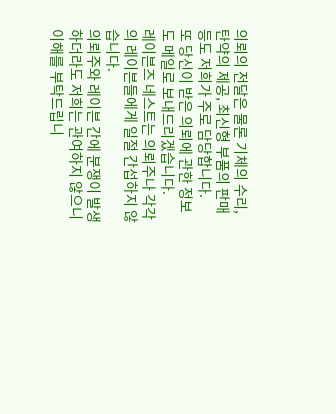의뢰의 전달은 물론 기체의 수리, 탄약의 제공, 최신형 부품의 판매 등도 저희가 주로 담당합니다.
또 당신이 받은 의뢰에 관한 정보도 메일로 보내드리겠습니다.
레이븐즈 네스트는 의뢰주나 각각의 레이븐들에게 일절 간섭하지 않습니다.
의뢰주와 레이븐 간에 분쟁이 발생하더라도 저희는 관여하지 않으니 이해를 부탁드립니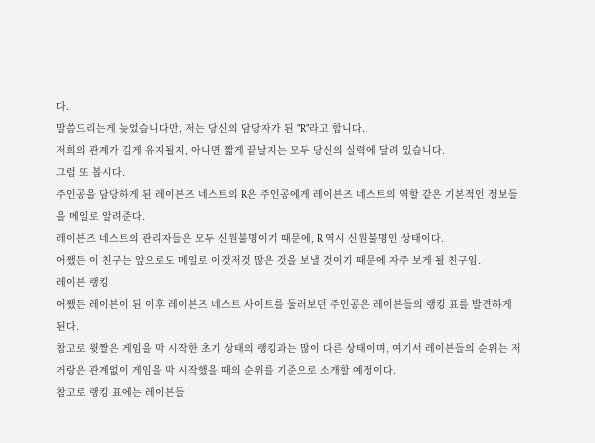다.
말씀드리는게 늦었습니다만, 저는 당신의 담당자가 된 "R"라고 합니다.
저희의 관계가 길게 유지될지, 아니면 짧게 끝날지는 모두 당신의 실력에 달려 있습니다.
그럼 또 봅시다.
주인공을 담당하게 된 레이븐즈 네스트의 R은 주인공에게 레이븐즈 네스트의 역할 같은 기본적인 정보들을 메일로 알려준다.
레이븐즈 네스트의 관리자들은 모두 신원불명이기 때문에, R 역시 신원불명인 상태이다.
어쨌든 이 친구는 앞으로도 메일로 이것저것 많은 것을 보낼 것이기 때문에 자주 보게 될 친구임.
레이븐 랭킹
어쨌든 레이븐이 된 이후 레이븐즈 네스트 사이트를 둘러보던 주인공은 레이븐들의 랭킹 표를 발견하게 된다.
참고로 윗짤은 게임을 막 시작한 초기 상태의 랭킹과는 많이 다른 상태이며, 여기서 레이븐들의 순위는 저거랑은 관계없이 게임을 막 시작했을 때의 순위를 기준으로 소개할 예정이다.
참고로 랭킹 표에는 레이븐들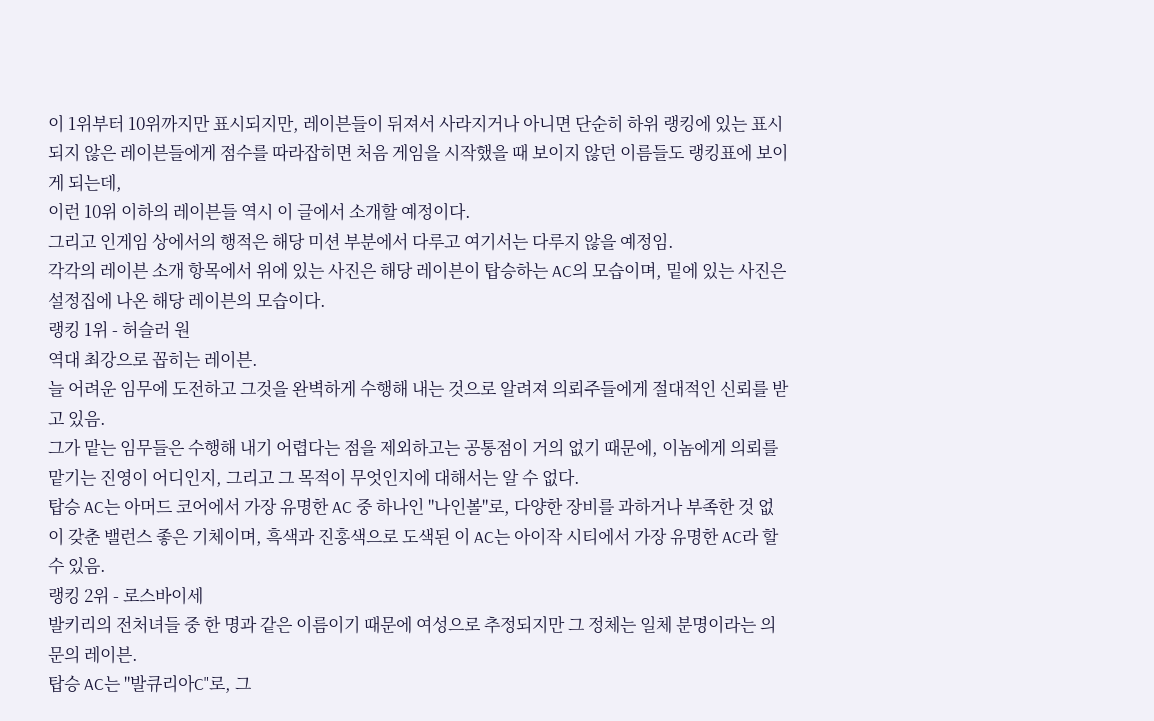이 1위부터 10위까지만 표시되지만, 레이븐들이 뒤져서 사라지거나 아니면 단순히 하위 랭킹에 있는 표시되지 않은 레이븐들에게 점수를 따라잡히면 처음 게임을 시작했을 때 보이지 않던 이름들도 랭킹표에 보이게 되는데,
이런 10위 이하의 레이븐들 역시 이 글에서 소개할 예정이다.
그리고 인게임 상에서의 행적은 해당 미션 부분에서 다루고 여기서는 다루지 않을 예정임.
각각의 레이븐 소개 항목에서 위에 있는 사진은 해당 레이븐이 탑승하는 AC의 모습이며, 밑에 있는 사진은 설정집에 나온 해당 레이븐의 모습이다.
랭킹 1위 - 허슬러 원
역대 최강으로 꼽히는 레이븐.
늘 어려운 임무에 도전하고 그것을 완벽하게 수행해 내는 것으로 알려져 의뢰주들에게 절대적인 신뢰를 받고 있음.
그가 맡는 임무들은 수행해 내기 어렵다는 점을 제외하고는 공통점이 거의 없기 때문에, 이놈에게 의뢰를 맡기는 진영이 어디인지, 그리고 그 목적이 무엇인지에 대해서는 알 수 없다.
탑승 AC는 아머드 코어에서 가장 유명한 AC 중 하나인 "나인볼"로, 다양한 장비를 과하거나 부족한 것 없이 갖춘 밸런스 좋은 기체이며, 흑색과 진홍색으로 도색된 이 AC는 아이작 시티에서 가장 유명한 AC라 할 수 있음.
랭킹 2위 - 로스바이세
발키리의 전처녀들 중 한 명과 같은 이름이기 때문에 여성으로 추정되지만 그 정체는 일체 분명이라는 의문의 레이븐.
탑승 AC는 "발큐리아C"로, 그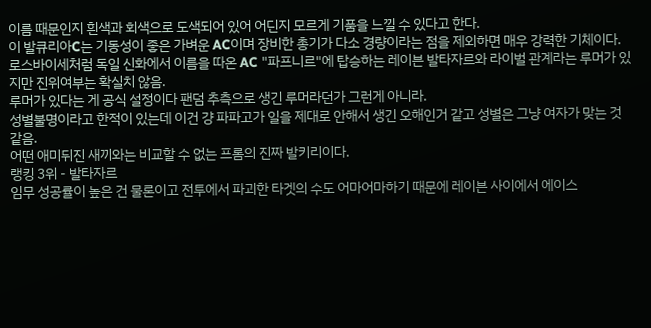이름 때문인지 흰색과 회색으로 도색되어 있어 어딘지 모르게 기품을 느낄 수 있다고 한다.
이 발큐리아C는 기동성이 좋은 가벼운 AC이며 장비한 총기가 다소 경량이라는 점을 제외하면 매우 강력한 기체이다.
로스바이세처럼 독일 신화에서 이름을 따온 AC "파프니르"에 탑승하는 레이븐 발타자르와 라이벌 관계라는 루머가 있지만 진위여부는 확실치 않음.
루머가 있다는 게 공식 설정이다 팬덤 추측으로 생긴 루머라던가 그런게 아니라.
성별불명이라고 한적이 있는데 이건 걍 파파고가 일을 제대로 안해서 생긴 오해인거 같고 성별은 그냥 여자가 맞는 것 같음.
어떤 애미뒤진 새끼와는 비교할 수 없는 프롬의 진짜 발키리이다.
랭킹 3위 - 발타자르
임무 성공률이 높은 건 물론이고 전투에서 파괴한 타겟의 수도 어마어마하기 때문에 레이븐 사이에서 에이스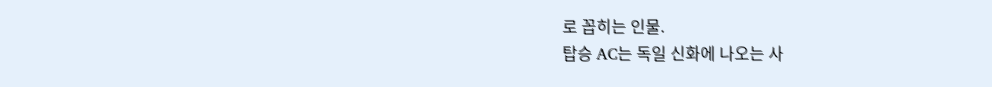로 꼽히는 인물.
탑승 AC는 독일 신화에 나오는 사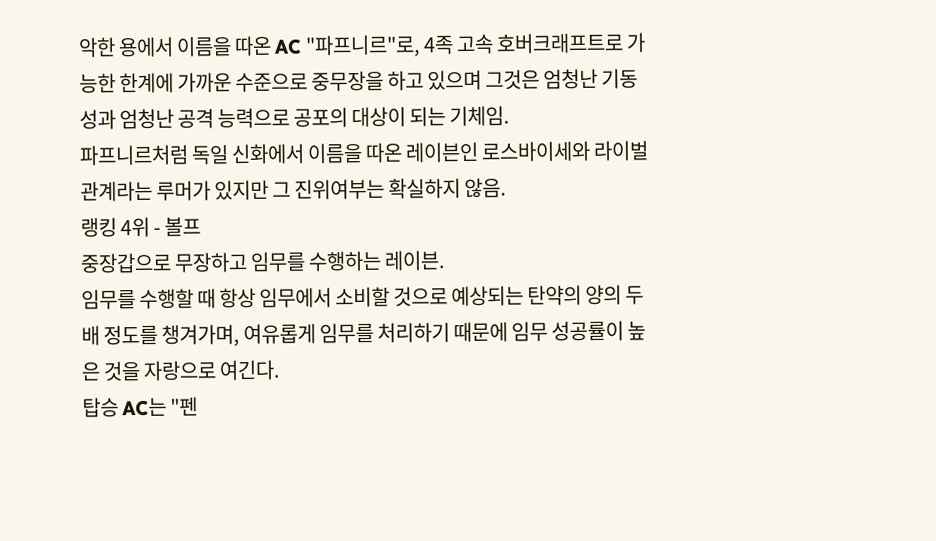악한 용에서 이름을 따온 AC "파프니르"로, 4족 고속 호버크래프트로 가능한 한계에 가까운 수준으로 중무장을 하고 있으며 그것은 엄청난 기동성과 엄청난 공격 능력으로 공포의 대상이 되는 기체임.
파프니르처럼 독일 신화에서 이름을 따온 레이븐인 로스바이세와 라이벌 관계라는 루머가 있지만 그 진위여부는 확실하지 않음.
랭킹 4위 - 볼프
중장갑으로 무장하고 임무를 수행하는 레이븐.
임무를 수행할 때 항상 임무에서 소비할 것으로 예상되는 탄약의 양의 두 배 정도를 챙겨가며, 여유롭게 임무를 처리하기 때문에 임무 성공률이 높은 것을 자랑으로 여긴다.
탑승 AC는 "펜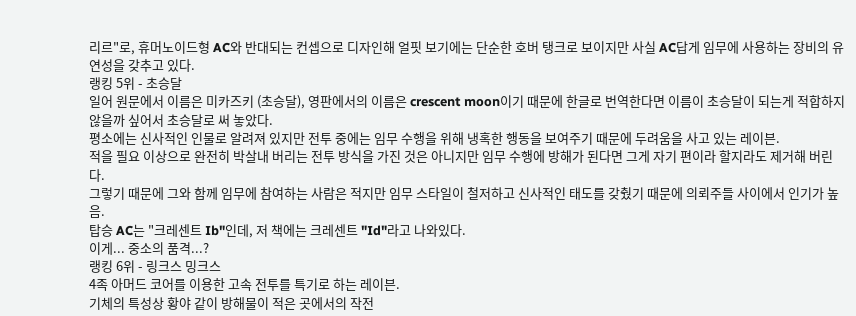리르"로, 휴머노이드형 AC와 반대되는 컨셉으로 디자인해 얼핏 보기에는 단순한 호버 탱크로 보이지만 사실 AC답게 임무에 사용하는 장비의 유연성을 갖추고 있다.
랭킹 5위 - 초승달
일어 원문에서 이름은 미카즈키 (초승달), 영판에서의 이름은 crescent moon이기 때문에 한글로 번역한다면 이름이 초승달이 되는게 적합하지 않을까 싶어서 초승달로 써 놓았다.
평소에는 신사적인 인물로 알려져 있지만 전투 중에는 임무 수행을 위해 냉혹한 행동을 보여주기 때문에 두려움을 사고 있는 레이븐.
적을 필요 이상으로 완전히 박살내 버리는 전투 방식을 가진 것은 아니지만 임무 수행에 방해가 된다면 그게 자기 편이라 할지라도 제거해 버린다.
그렇기 때문에 그와 함께 임무에 참여하는 사람은 적지만 임무 스타일이 철저하고 신사적인 태도를 갖췄기 때문에 의뢰주들 사이에서 인기가 높음.
탑승 AC는 "크레센트 Ib"인데, 저 책에는 크레센트 "Id"라고 나와있다.
이게... 중소의 품격...?
랭킹 6위 - 링크스 밍크스
4족 아머드 코어를 이용한 고속 전투를 특기로 하는 레이븐.
기체의 특성상 황야 같이 방해물이 적은 곳에서의 작전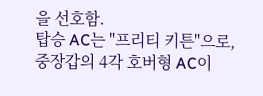을 선호함.
탑승 AC는 "프리티 키튼"으로, 중장갑의 4각 호버형 AC이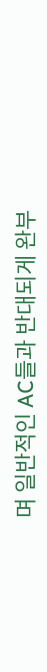며 일반적인 AC들과 반대되게 완부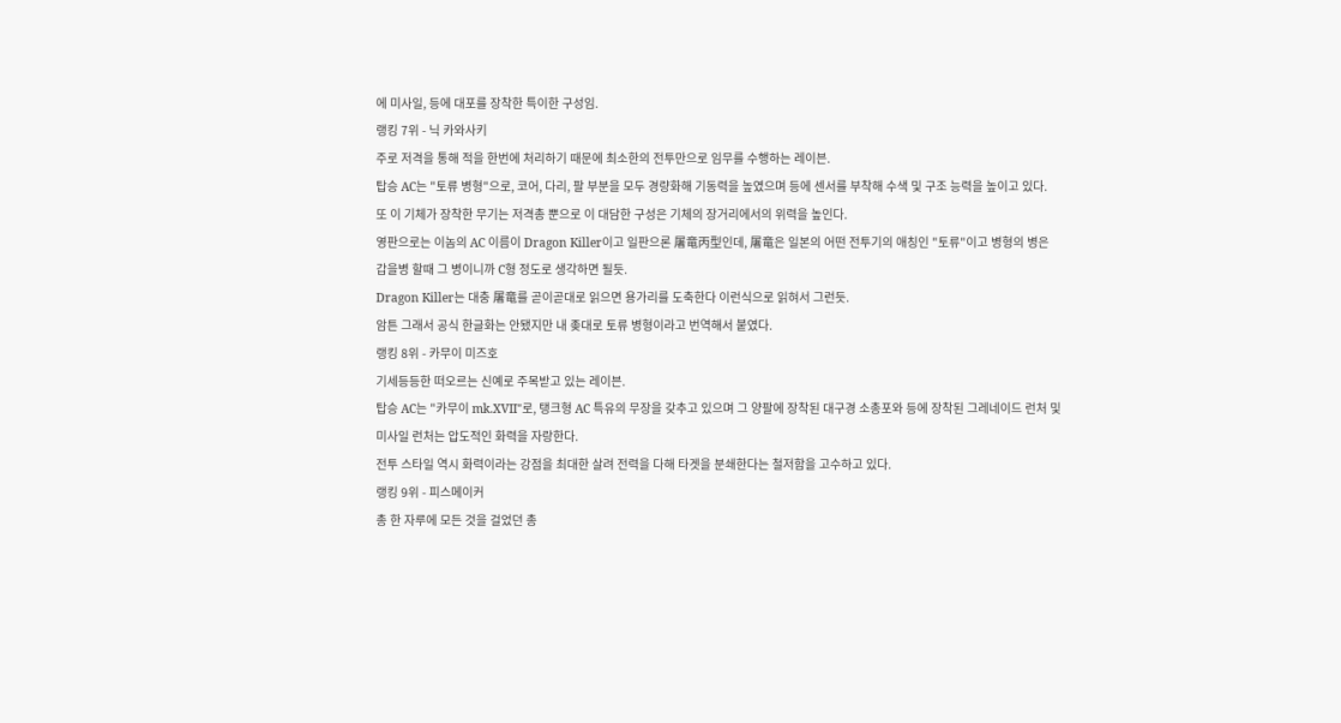에 미사일, 등에 대포를 장착한 특이한 구성임.
랭킹 7위 - 닉 카와사키
주로 저격을 통해 적을 한번에 처리하기 때문에 최소한의 전투만으로 임무를 수행하는 레이븐.
탑승 AC는 "토류 병형"으로, 코어, 다리, 팔 부분을 모두 경량화해 기동력을 높였으며 등에 센서를 부착해 수색 및 구조 능력을 높이고 있다.
또 이 기체가 장착한 무기는 저격총 뿐으로 이 대담한 구성은 기체의 장거리에서의 위력을 높인다.
영판으로는 이놈의 AC 이름이 Dragon Killer이고 일판으론 屠竜丙型인데, 屠竜은 일본의 어떤 전투기의 애칭인 "토류"이고 병형의 병은 갑을병 할때 그 병이니까 C형 정도로 생각하면 될듯.
Dragon Killer는 대충 屠竜를 곧이곧대로 읽으면 용가리를 도축한다 이런식으로 읽혀서 그런듯.
암튼 그래서 공식 한글화는 안됐지만 내 좆대로 토류 병형이라고 번역해서 붙였다.
랭킹 8위 - 카무이 미즈호
기세등등한 떠오르는 신예로 주목받고 있는 레이븐.
탑승 AC는 "카무이 mk.XVII"로, 탱크형 AC 특유의 무장을 갖추고 있으며 그 양팔에 장착된 대구경 소총포와 등에 장착된 그레네이드 런처 및 미사일 런처는 압도적인 화력을 자랑한다.
전투 스타일 역시 화력이라는 강점을 최대한 살려 전력을 다해 타겟을 분쇄한다는 철저함을 고수하고 있다.
랭킹 9위 - 피스메이커
총 한 자루에 모든 것을 걸었던 총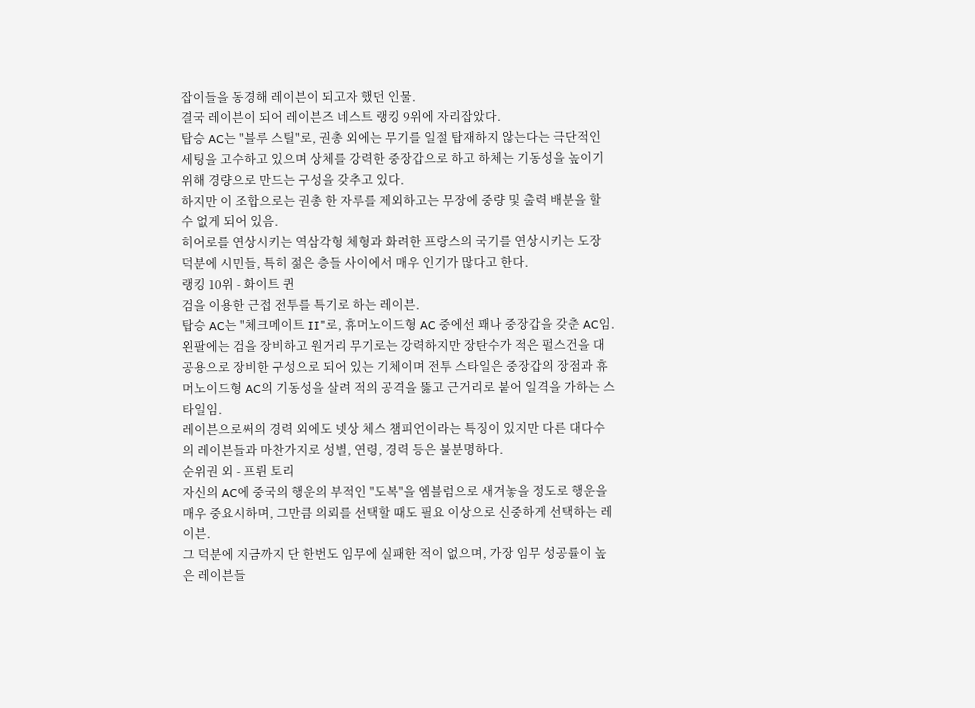잡이들을 동경해 레이븐이 되고자 했던 인물.
결국 레이븐이 되어 레이븐즈 네스트 랭킹 9위에 자리잡았다.
탑승 AC는 "블루 스틸"로, 권총 외에는 무기를 일절 탑재하지 않는다는 극단적인 세팅을 고수하고 있으며 상체를 강력한 중장갑으로 하고 하체는 기동성을 높이기 위해 경량으로 만드는 구성을 갖추고 있다.
하지만 이 조합으로는 권총 한 자루를 제외하고는 무장에 중량 및 출력 배분을 할 수 없게 되어 있음.
히어로를 연상시키는 역삼각형 체형과 화려한 프랑스의 국기를 연상시키는 도장 덕분에 시민들, 특히 젊은 층들 사이에서 매우 인기가 많다고 한다.
랭킹 10위 - 화이트 퀸
검을 이용한 근접 전투를 특기로 하는 레이븐.
탑승 AC는 "체크메이트 II"로, 휴머노이드형 AC 중에선 꽤나 중장갑을 갖춘 AC임.
왼팔에는 검을 장비하고 원거리 무기로는 강력하지만 장탄수가 적은 펄스건을 대공용으로 장비한 구성으로 되어 있는 기체이며 전투 스타일은 중장갑의 장점과 휴머노이드형 AC의 기동성을 살려 적의 공격을 뚫고 근거리로 붙어 일격을 가하는 스타일임.
레이븐으로써의 경력 외에도 넷상 체스 챔피언이라는 특징이 있지만 다른 대다수의 레이븐들과 마찬가지로 성별, 연령, 경력 등은 불분명하다.
순위권 외 - 프륀 토리
자신의 AC에 중국의 행운의 부적인 "도복"을 엠블럼으로 새겨놓을 정도로 행운을 매우 중요시하며, 그만큼 의뢰를 선택할 때도 필요 이상으로 신중하게 선택하는 레이븐.
그 덕분에 지금까지 단 한번도 임무에 실패한 적이 없으며, 가장 임무 성공률이 높은 레이븐들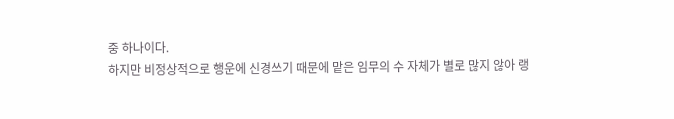중 하나이다.
하지만 비정상적으로 행운에 신경쓰기 때문에 맡은 임무의 수 자체가 별로 많지 않아 랭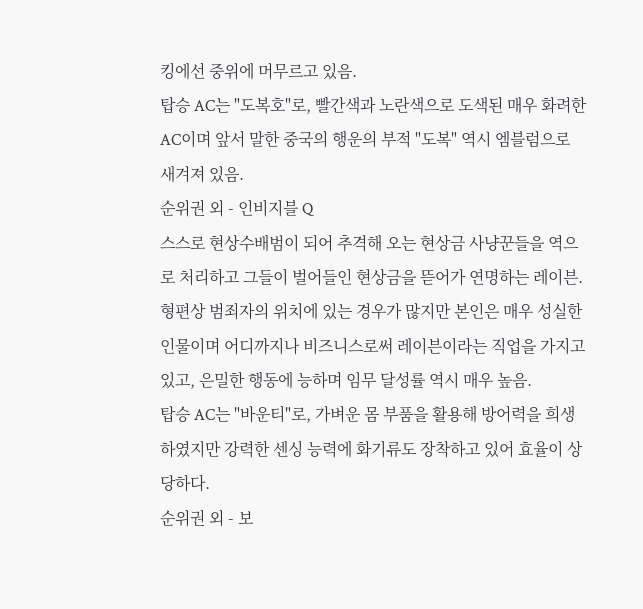킹에선 중위에 머무르고 있음.
탑승 AC는 "도복호"로, 빨간색과 노란색으로 도색된 매우 화려한 AC이며 앞서 말한 중국의 행운의 부적 "도복" 역시 엠블럼으로 새겨져 있음.
순위권 외 - 인비지블 Q
스스로 현상수배범이 되어 추격해 오는 현상금 사냥꾼들을 역으로 처리하고 그들이 벌어들인 현상금을 뜯어가 연명하는 레이븐.
형편상 범죄자의 위치에 있는 경우가 많지만 본인은 매우 성실한 인물이며 어디까지나 비즈니스로써 레이븐이라는 직업을 가지고 있고, 은밀한 행동에 능하며 임무 달성률 역시 매우 높음.
탑승 AC는 "바운티"로, 가벼운 몸 부품을 활용해 방어력을 희생하였지만 강력한 센싱 능력에 화기류도 장착하고 있어 효율이 상당하다.
순위권 외 - 보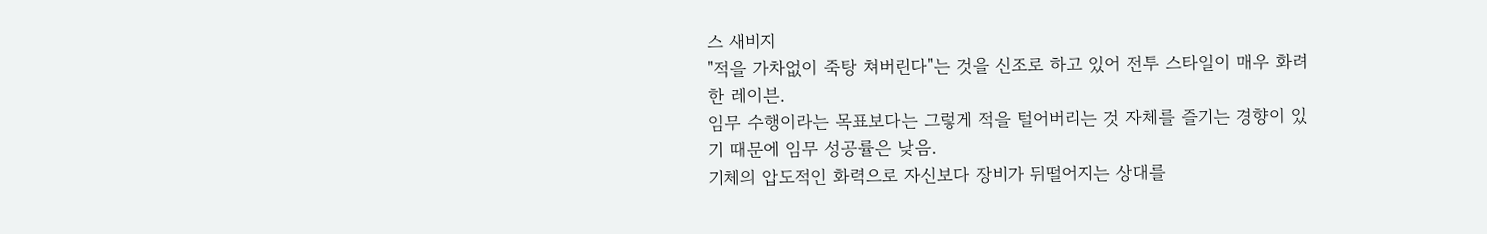스 새비지
"적을 가차없이 죽탕 쳐버린다"는 것을 신조로 하고 있어 전투 스타일이 매우 화려한 레이븐.
임무 수행이라는 목표보다는 그렇게 적을 털어버리는 것 자체를 즐기는 경향이 있기 때문에 임무 성공률은 낮음.
기체의 압도적인 화력으로 자신보다 장비가 뒤떨어지는 상대를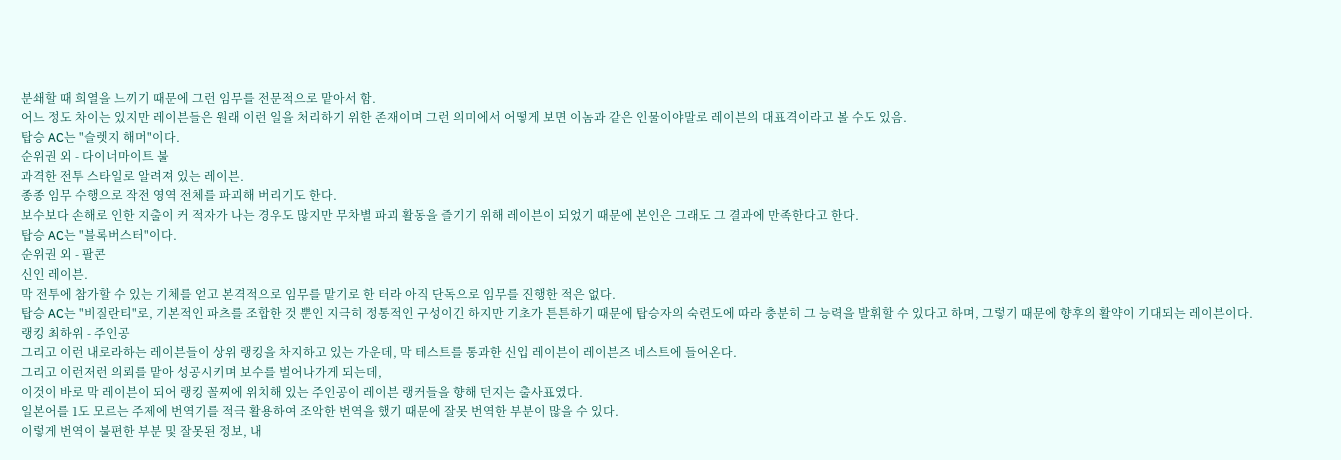분쇄할 때 희열을 느끼기 때문에 그런 임무를 전문적으로 맡아서 함.
어느 정도 차이는 있지만 레이븐들은 원래 이런 일을 처리하기 위한 존재이며 그런 의미에서 어떻게 보면 이놈과 같은 인물이야말로 레이븐의 대표격이라고 볼 수도 있음.
탑승 AC는 "슬렛지 해머"이다.
순위권 외 - 다이너마이트 불
과격한 전투 스타일로 알려져 있는 레이븐.
종종 임무 수행으로 작전 영역 전체를 파괴해 버리기도 한다.
보수보다 손해로 인한 지출이 커 적자가 나는 경우도 많지만 무차별 파괴 활동을 즐기기 위해 레이븐이 되었기 때문에 본인은 그래도 그 결과에 만족한다고 한다.
탑승 AC는 "블록버스터"이다.
순위권 외 - 팔콘
신인 레이븐.
막 전투에 참가할 수 있는 기체를 얻고 본격적으로 임무를 맡기로 한 터라 아직 단독으로 임무를 진행한 적은 없다.
탑승 AC는 "비질란티"로, 기본적인 파츠를 조합한 것 뿐인 지극히 정통적인 구성이긴 하지만 기초가 튼튼하기 때문에 탑승자의 숙련도에 따라 충분히 그 능력을 발휘할 수 있다고 하며, 그렇기 때문에 향후의 활약이 기대되는 레이븐이다.
랭킹 최하위 - 주인공
그리고 이런 내로라하는 레이븐들이 상위 랭킹을 차지하고 있는 가운데, 막 테스트를 통과한 신입 레이븐이 레이븐즈 네스트에 들어온다.
그리고 이런저런 의뢰를 맡아 성공시키며 보수를 벌어나가게 되는데,
이것이 바로 막 레이븐이 되어 랭킹 꼴찌에 위치해 있는 주인공이 레이븐 랭커들을 향해 던지는 출사표였다.
일본어를 1도 모르는 주제에 번역기를 적극 활용하여 조악한 번역을 했기 때문에 잘못 번역한 부분이 많을 수 있다.
이렇게 번역이 불편한 부분 및 잘못된 정보, 내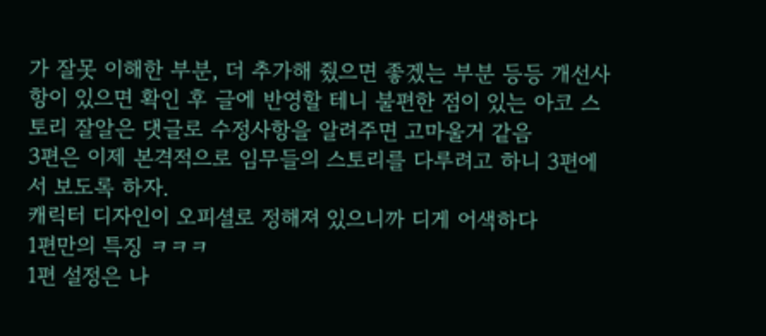가 잘못 이해한 부분, 더 추가해 줬으면 좋겠는 부분 등등 개선사항이 있으면 확인 후 글에 반영할 테니 불편한 점이 있는 아코 스토리 잘알은 댓글로 수정사항을 알려주면 고마울거 같음
3편은 이제 본격적으로 임무들의 스토리를 다루려고 하니 3편에서 보도록 하자.
캐릭터 디자인이 오피셜로 정해져 있으니까 디게 어색하다
1편만의 특징 ㅋㅋㅋ
1편 설정은 나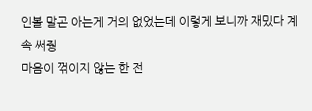인볼 말곤 아는게 거의 없었는데 이렇게 보니까 재밌다 계속 써줭
마음이 꺾이지 않는 한 전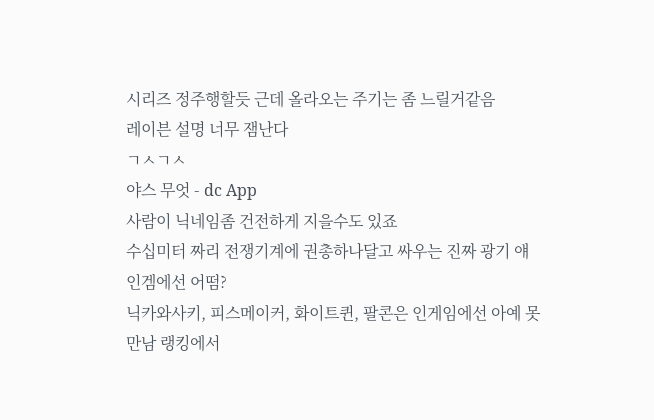시리즈 정주행할듯 근데 올라오는 주기는 좀 느릴거같음
레이븐 설명 너무 잼난다
ㄱㅅㄱㅅ
야스 무엇 - dc App
사람이 닉네임좀 건전하게 지을수도 있죠
수십미터 짜리 전쟁기계에 권총하나달고 싸우는 진짜 광기 얘 인겜에선 어떰?
닉카와사키, 피스메이커, 화이트퀸, 팔콘은 인게임에선 아예 못만남 랭킹에서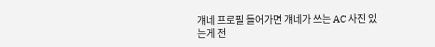걔네 프로필 들어가면 걔네가 쓰는 AC 사진 있는게 전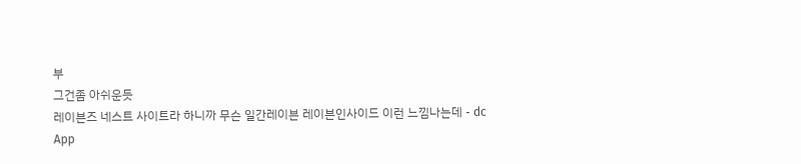부
그건좀 아쉬운듯
레이븐즈 네스트 사이트라 하니까 무슨 일간레이븐 레이븐인사이드 이런 느낌나는데 - dc App